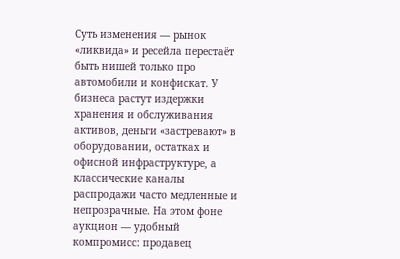Суть изменения — рынок «ликвида» и ресейла перестаёт быть нишей только про автомобили и конфискат. У бизнеса растут издержки хранения и обслуживания активов, деньги «застревают» в оборудовании, остатках и офисной инфраструктуре, а классические каналы распродажи часто медленные и непрозрачные. На этом фоне аукцион — удобный компромисс: продавец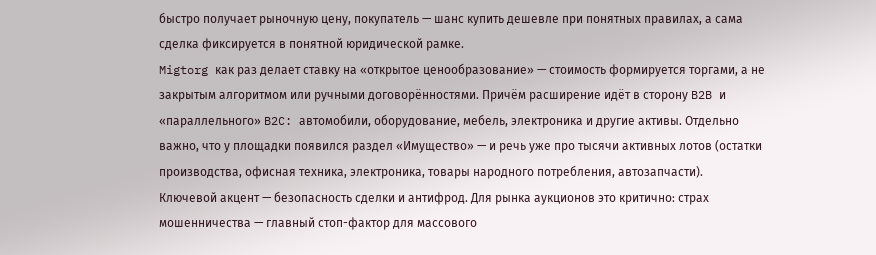быстро получает рыночную цену, покупатель — шанс купить дешевле при понятных правилах, а сама сделка фиксируется в понятной юридической рамке.
Migtorg как раз делает ставку на «открытое ценообразование» — стоимость формируется торгами, а не закрытым алгоритмом или ручными договорённостями. Причём расширение идёт в сторону B2B и «параллельного» B2C: автомобили, оборудование, мебель, электроника и другие активы. Отдельно важно, что у площадки появился раздел «Имущество» — и речь уже про тысячи активных лотов (остатки производства, офисная техника, электроника, товары народного потребления, автозапчасти).
Ключевой акцент — безопасность сделки и антифрод. Для рынка аукционов это критично: страх мошенничества — главный стоп-фактор для массового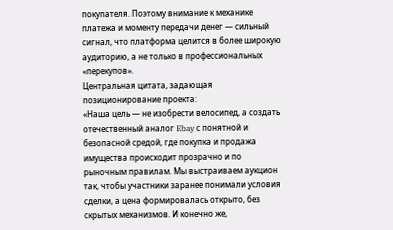покупателя. Поэтому внимание к механике платежа и моменту передачи денег — сильный сигнал, что платформа целится в более широкую аудиторию, а не только в профессиональных «перекупов».
Центральная цитата, задающая позиционирование проекта:
«Наша цель — не изобрести велосипед, а создать отечественный аналог Ebay с понятной и безопасной средой, где покупка и продажа имущества происходит прозрачно и по рыночным правилам. Мы выстраиваем аукцион так, чтобы участники заранее понимали условия сделки, а цена формировалась открыто, без скрытых механизмов. И конечно же,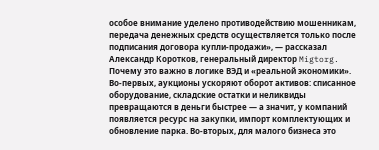особое внимание уделено противодействию мошенникам, передача денежных средств осуществляется только после подписания договора купли-продажи», — рассказал Александр Коротков, генеральный директор Migtorg.
Почему это важно в логике ВЭД и «реальной экономики». Во-первых, аукционы ускоряют оборот активов: списанное оборудование, складские остатки и неликвиды превращаются в деньги быстрее — а значит, у компаний появляется ресурс на закупки, импорт комплектующих и обновление парка. Во-вторых, для малого бизнеса это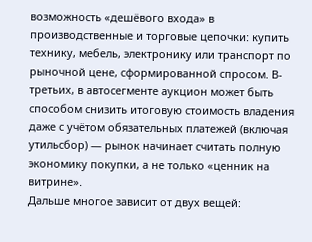возможность «дешёвого входа» в производственные и торговые цепочки: купить технику, мебель, электронику или транспорт по рыночной цене, сформированной спросом. В-третьих, в автосегменте аукцион может быть способом снизить итоговую стоимость владения даже с учётом обязательных платежей (включая утильсбор) — рынок начинает считать полную экономику покупки, а не только «ценник на витрине».
Дальше многое зависит от двух вещей: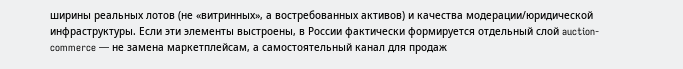ширины реальных лотов (не «витринных», а востребованных активов) и качества модерации/юридической инфраструктуры. Если эти элементы выстроены, в России фактически формируется отдельный слой auction-commerce — не замена маркетплейсам, а самостоятельный канал для продаж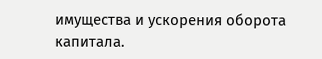имущества и ускорения оборота капитала.